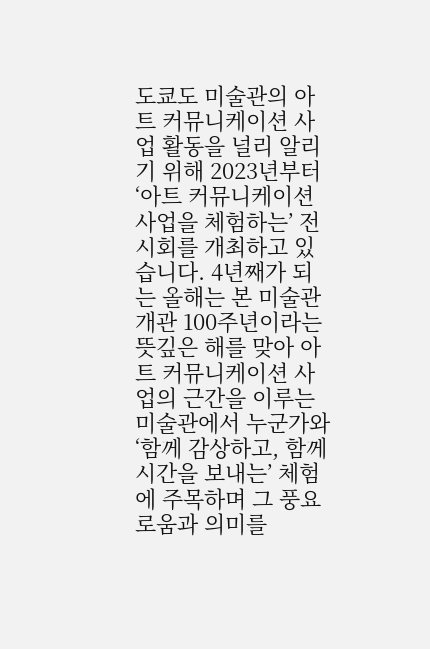도쿄도 미술관의 아트 커뮤니케이션 사업 활동을 널리 알리기 위해 2023년부터 ‘아트 커뮤니케이션 사업을 체험하는’ 전시회를 개최하고 있습니다. 4년째가 되는 올해는 본 미술관 개관 100주년이라는 뜻깊은 해를 맞아 아트 커뮤니케이션 사업의 근간을 이루는 미술관에서 누군가와 ‘함께 감상하고, 함께 시간을 보내는’ 체험에 주목하며 그 풍요로움과 의미를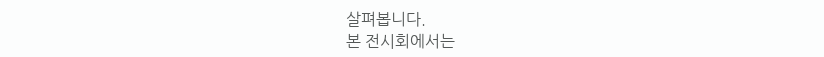살펴봅니다.
본 전시회에서는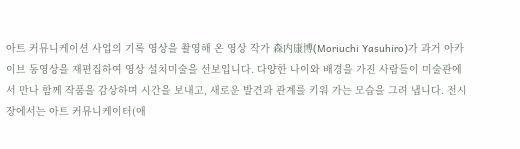아트 커뮤니케이션 사업의 기록 영상을 촬영해 온 영상 작가 森内康博(Moriuchi Yasuhiro)가 과거 아카이브 동영상을 재편집하여 영상 설치미술을 선보입니다. 다양한 나이와 배경을 가진 사람들이 미술관에서 만나 함께 작품을 감상하며 시간을 보내고, 새로운 발견과 관계를 키워 가는 모습을 그려 냅니다. 전시장에서는 아트 커뮤니케이터(애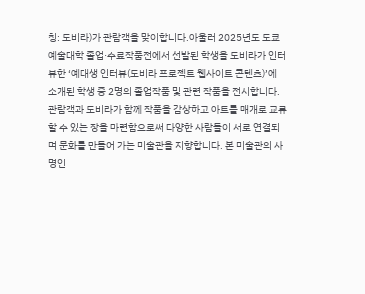칭: 도비라)가 관람객을 맞이합니다.아울러 2025년도 도쿄예술대학 졸업·수료작품전에서 선발된 학생을 도비라가 인터뷰한 ‘예대생 인터뷰(도비라 프로젝트 웹사이트 콘텐츠)’에 소개된 학생 중 2명의 졸업작품 및 관련 작품을 전시합니다.
관람객과 도비라가 함께 작품을 감상하고 아트를 매개로 교류할 수 있는 장을 마련함으로써 다양한 사람들이 서로 연결되며 문화를 만들어 가는 미술관을 지향합니다. 본 미술관의 사명인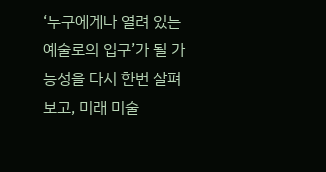‘누구에게나 열려 있는 예술로의 입구’가 될 가능성을 다시 한번 살펴보고, 미래 미술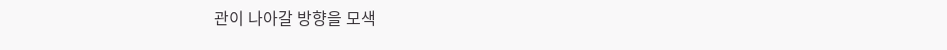관이 나아갈 방향을 모색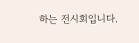하는 전시회입니다.